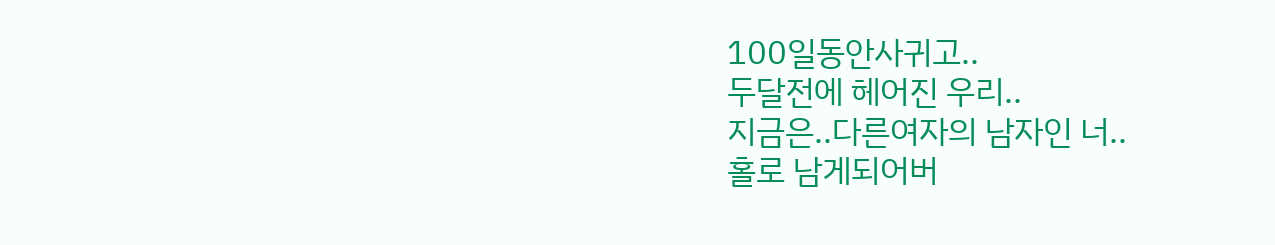100일동안사귀고..
두달전에 헤어진 우리..
지금은..다른여자의 남자인 너..
홀로 남게되어버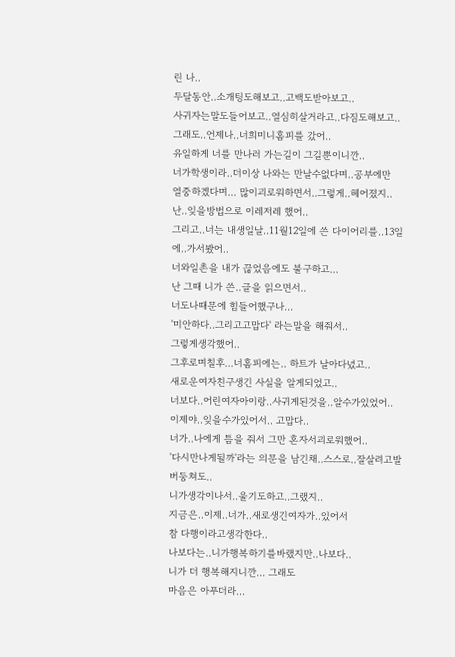린 나..
두달동안..소개팅도해보고..고백도받아보고..
사귀자는말도들어보고..열심히살거라고..다짐도해보고..
그래도..언제나..너희미니홈피를 갔어..
유일하게 너를 만나러 가는길이 그길뿐이니깐..
너가학생이라..더이상 나와는 만날수없다며..공부에만
열중하겠다며... 많이괴로워하면서..그렇게..헤어졌지..
난..잊을방법으로 이레저레 했어..
그리고..너는 내생일날..11월12일에 쓴 다이어리를..13일에..가서봤어..
너와일촌을 내가 끊었음에도 불구하고...
난 그때 니가 쓴..글을 읽으면서..
너도나때문에 힘들어했구나...
'미안하다..그리고고맙다' 라는말을 해줘서..
그렇게생각했어..
그후로며칠후...너홈피에는.. 하트가 날아다녔고..
새로운여자친구생긴 사실을 알게되었고..
너보다..어린여자아이랑..사귀게된것을..알수가있었어..
이제야..잊을수가있어서.. 고맙다..
너가..나에게 틈을 줘서 그만 혼자서괴로워했어..
'다시만나게될까'라는 의문을 남긴채..스스로..잘살려고발버둥쳐도..
니가생각이나서..울기도하고..그랬지..
지금은..이제..너가..새로생긴여자가..있어서
참 다행이라고생각한다..
나보다는..니가행복하기를바랬지만..나보다..
니가 더 행복해지니깐... 그래도
마음은 아푸더라...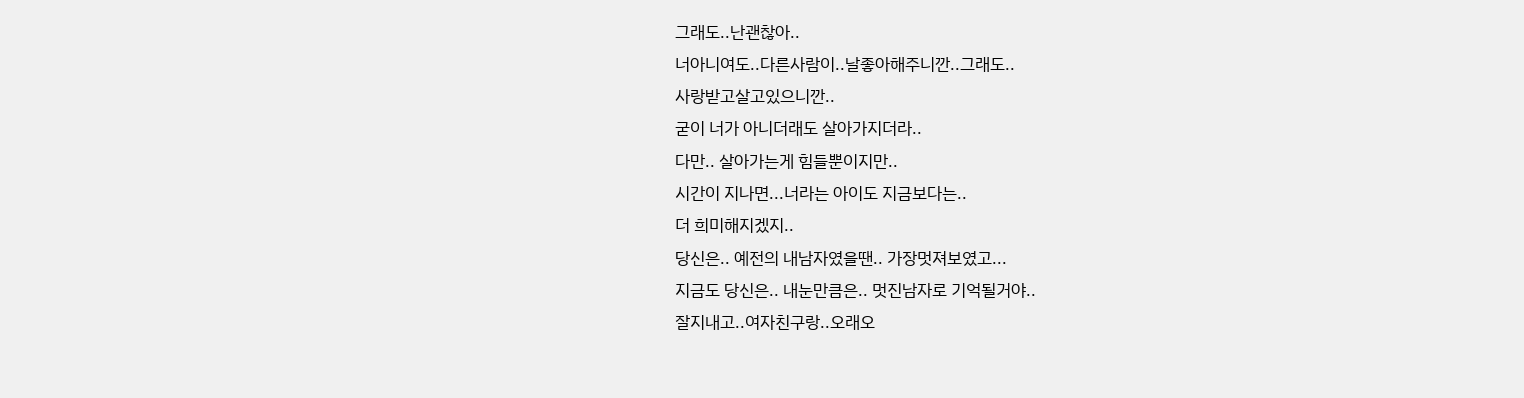그래도..난괜찮아..
너아니여도..다른사람이..날좋아해주니깐..그래도..
사랑받고살고있으니깐..
굳이 너가 아니더래도 살아가지더라..
다만.. 살아가는게 힘들뿐이지만..
시간이 지나면...너라는 아이도 지금보다는..
더 희미해지겠지..
당신은.. 예전의 내남자였을땐.. 가장멋져보였고...
지금도 당신은.. 내눈만큼은.. 멋진남자로 기억될거야..
잘지내고..여자친구랑..오래오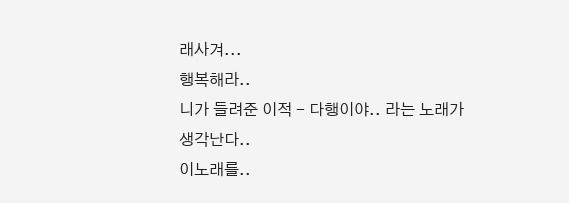래사겨...
행복해라..
니가 들려준 이적 - 다행이야.. 라는 노래가생각난다..
이노래를..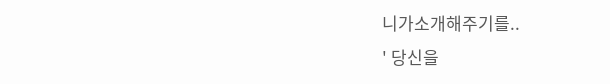니가소개해주기를..
' 당신을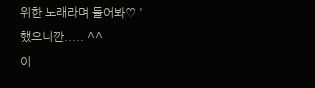위한 노래라며 들어봐♡ '
했으니깐..... ^^
이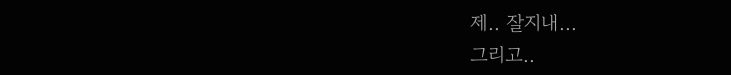제.. 잘지내...
그리고..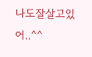나도잘살고있어..^^